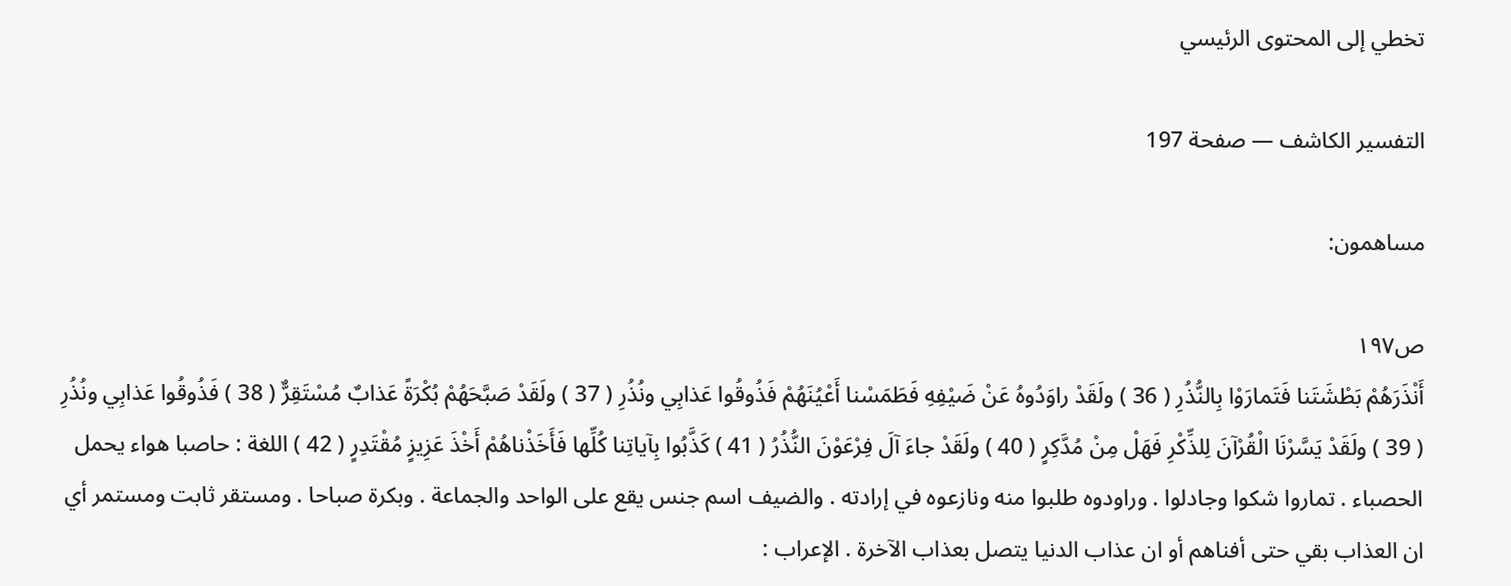تخطي إلى المحتوى الرئيسي

التفسير الكاشف — صفحة 197

مساهمون:

ص١٩٧
أَنْذَرَهُمْ بَطْشَتَنا فَتَمارَوْا بِالنُّذُرِ ( 36 ) ولَقَدْ راوَدُوهُ عَنْ ضَيْفِهِ فَطَمَسْنا أَعْيُنَهُمْ فَذُوقُوا عَذابِي ونُذُرِ ( 37 ) ولَقَدْ صَبَّحَهُمْ بُكْرَةً عَذابٌ مُسْتَقِرٌّ ( 38 ) فَذُوقُوا عَذابِي ونُذُرِ ( 39 ) ولَقَدْ يَسَّرْنَا الْقُرْآنَ لِلذِّكْرِ فَهَلْ مِنْ مُدَّكِرٍ ( 40 ) ولَقَدْ جاءَ آلَ فِرْعَوْنَ النُّذُرُ ( 41 ) كَذَّبُوا بِآياتِنا كُلِّها فَأَخَذْناهُمْ أَخْذَ عَزِيزٍ مُقْتَدِرٍ ( 42 ) اللغة : حاصبا هواء يحمل الحصباء . تماروا شكوا وجادلوا . وراودوه طلبوا منه ونازعوه في إرادته . والضيف اسم جنس يقع على الواحد والجماعة . وبكرة صباحا . ومستقر ثابت ومستمر أي ان العذاب بقي حتى أفناهم أو ان عذاب الدنيا يتصل بعذاب الآخرة . الإعراب :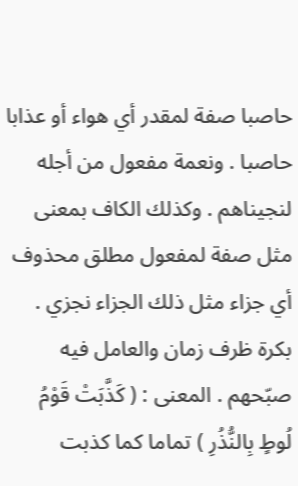حاصبا صفة لمقدر أي هواء أو عذابا حاصبا . ونعمة مفعول من أجله لنجيناهم . وكذلك الكاف بمعنى مثل صفة لمفعول مطلق محذوف أي جزاء مثل ذلك الجزاء نجزي . بكرة ظرف زمان والعامل فيه صبّحهم . المعنى : ( كَذَّبَتْ قَوْمُ لُوطٍ بِالنُّذُرِ ) تماما كما كذبت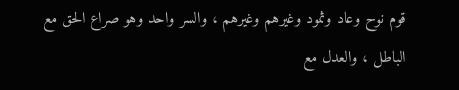قوم نوح وعاد وثمود وغيرهم وغيرهم ، والسر واحد وهو صراع الحق مع الباطل ، والعدل مع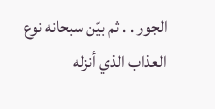الجور . . ثم بيّن سبحانه نوع العذاب الذي أنزله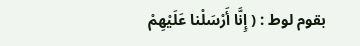بقوم لوط : ( إِنَّا أَرْسَلْنا عَلَيْهِمْ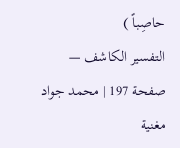حاصِباً )
التفسير الكاشف — صفحة 197 | محمد جواد مغنية